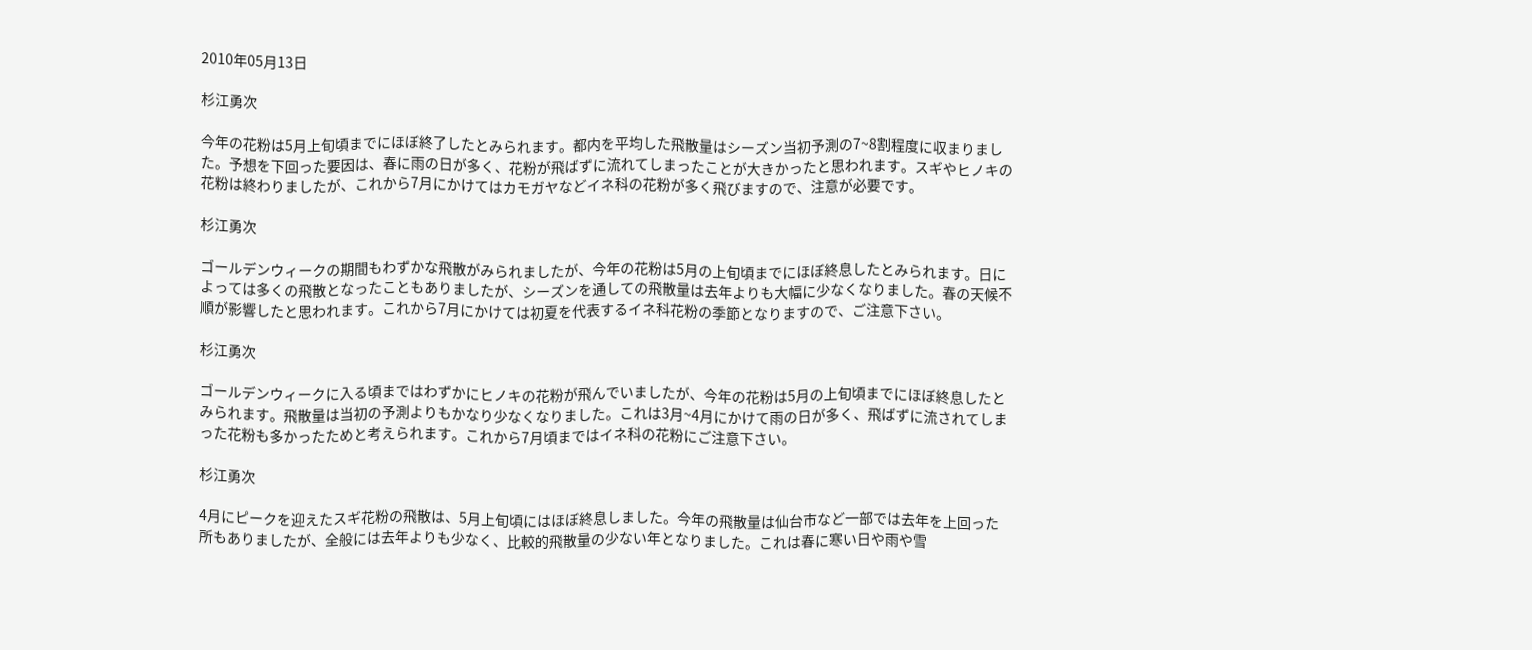2010年05月13日

杉江勇次

今年の花粉は5月上旬頃までにほぼ終了したとみられます。都内を平均した飛散量はシーズン当初予測の7~8割程度に収まりました。予想を下回った要因は、春に雨の日が多く、花粉が飛ばずに流れてしまったことが大きかったと思われます。スギやヒノキの花粉は終わりましたが、これから7月にかけてはカモガヤなどイネ科の花粉が多く飛びますので、注意が必要です。

杉江勇次

ゴールデンウィークの期間もわずかな飛散がみられましたが、今年の花粉は5月の上旬頃までにほぼ終息したとみられます。日によっては多くの飛散となったこともありましたが、シーズンを通しての飛散量は去年よりも大幅に少なくなりました。春の天候不順が影響したと思われます。これから7月にかけては初夏を代表するイネ科花粉の季節となりますので、ご注意下さい。

杉江勇次

ゴールデンウィークに入る頃まではわずかにヒノキの花粉が飛んでいましたが、今年の花粉は5月の上旬頃までにほぼ終息したとみられます。飛散量は当初の予測よりもかなり少なくなりました。これは3月~4月にかけて雨の日が多く、飛ばずに流されてしまった花粉も多かったためと考えられます。これから7月頃まではイネ科の花粉にご注意下さい。

杉江勇次

4月にピークを迎えたスギ花粉の飛散は、5月上旬頃にはほぼ終息しました。今年の飛散量は仙台市など一部では去年を上回った所もありましたが、全般には去年よりも少なく、比較的飛散量の少ない年となりました。これは春に寒い日や雨や雪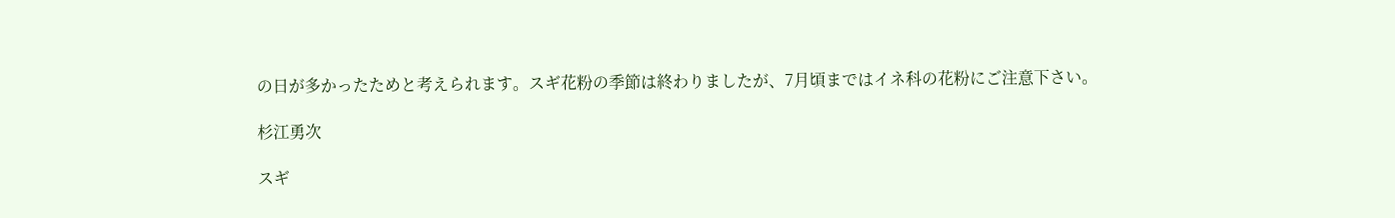の日が多かったためと考えられます。スギ花粉の季節は終わりましたが、7月頃まではイネ科の花粉にご注意下さい。

杉江勇次

スギ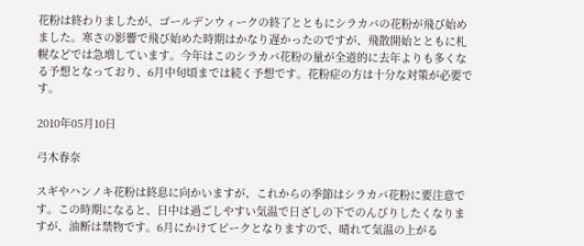花粉は終わりましたが、ゴールデンウィークの終了とともにシラカバの花粉が飛び始めました。寒さの影響で飛び始めた時期はかなり遅かったのですが、飛散開始とともに札幌などでは急増しています。今年はこのシラカバ花粉の量が全道的に去年よりも多くなる予想となっており、6月中旬頃までは続く予想です。花粉症の方は十分な対策が必要です。

2010年05月10日

弓木春奈

スギやハンノキ花粉は終息に向かいますが、これからの季節はシラカバ花粉に要注意です。この時期になると、日中は過ごしやすい気温で日ざしの下でのんびりしたくなりますが、油断は禁物です。6月にかけてピークとなりますので、晴れて気温の上がる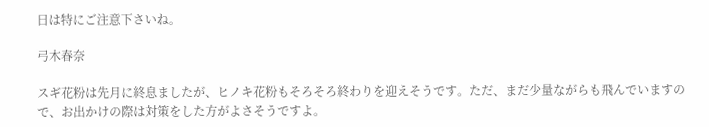日は特にご注意下さいね。

弓木春奈

スギ花粉は先月に終息ましたが、ヒノキ花粉もそろそろ終わりを迎えそうです。ただ、まだ少量ながらも飛んでいますので、お出かけの際は対策をした方がよさそうですよ。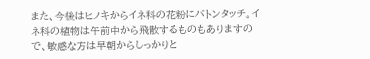また、今後はヒノキからイネ科の花粉にバトンタッチ。イネ科の植物は午前中から飛散するものもありますので、敏感な方は早朝からしっかりと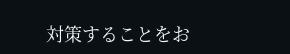対策することをお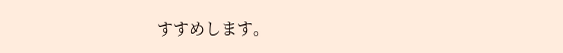すすめします。